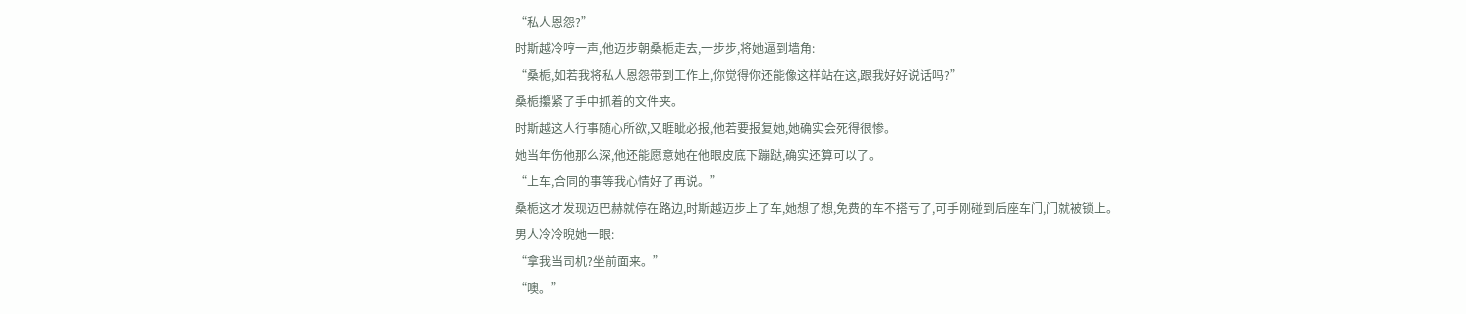“私人恩怨?”
时斯越冷哼一声,他迈步朝桑栀走去,一步步,将她逼到墙角:
“桑栀,如若我将私人恩怨带到工作上,你觉得你还能像这样站在这,跟我好好说话吗?”
桑栀攥紧了手中抓着的文件夹。
时斯越这人行事随心所欲,又睚眦必报,他若要报复她,她确实会死得很惨。
她当年伤他那么深,他还能愿意她在他眼皮底下蹦跶,确实还算可以了。
“上车,合同的事等我心情好了再说。”
桑栀这才发现迈巴赫就停在路边,时斯越迈步上了车,她想了想,免费的车不搭亏了,可手刚碰到后座车门,门就被锁上。
男人冷冷晲她一眼:
“拿我当司机?坐前面来。”
“噢。”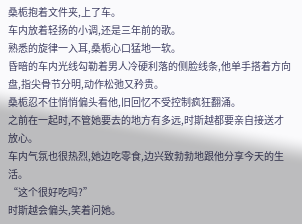桑栀抱着文件夹,上了车。
车内放着轻扬的小调,还是三年前的歌。
熟悉的旋律一入耳,桑栀心口猛地一软。
昏暗的车内光线勾勒着男人冷硬利落的侧脸线条,他单手搭着方向盘,指尖骨节分明,动作松弛又矜贵。
桑栀忍不住悄悄偏头看他,旧回忆不受控制疯狂翻涌。
之前在一起时,不管她要去的地方有多远,时斯越都要亲自接送才放心。
车内气氛也很热烈,她边吃零食,边兴致勃勃地跟他分享今天的生活。
“这个很好吃吗?”
时斯越会偏头,笑着问她。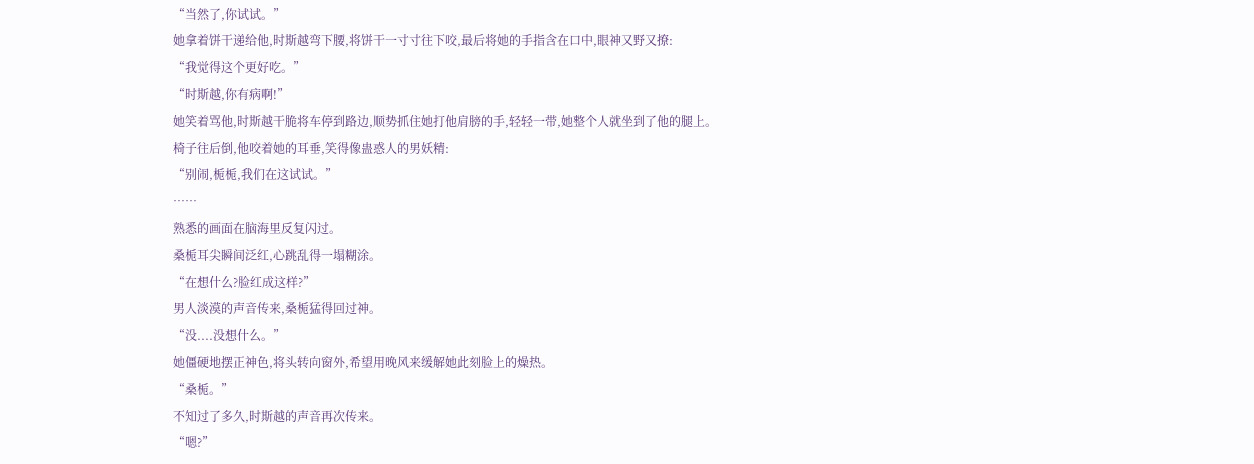“当然了,你试试。”
她拿着饼干递给他,时斯越弯下腰,将饼干一寸寸往下咬,最后将她的手指含在口中,眼神又野又撩:
“我觉得这个更好吃。”
“时斯越,你有病啊!”
她笑着骂他,时斯越干脆将车停到路边,顺势抓住她打他肩膀的手,轻轻一带,她整个人就坐到了他的腿上。
椅子往后倒,他咬着她的耳垂,笑得像蛊惑人的男妖精:
“别闹,栀栀,我们在这试试。”
……
熟悉的画面在脑海里反复闪过。
桑栀耳尖瞬间泛红,心跳乱得一塌糊涂。
“在想什么?脸红成这样?”
男人淡漠的声音传来,桑栀猛得回过神。
“没....没想什么。”
她僵硬地摆正神色,将头转向窗外,希望用晚风来缓解她此刻脸上的燥热。
“桑栀。”
不知过了多久,时斯越的声音再次传来。
“嗯?”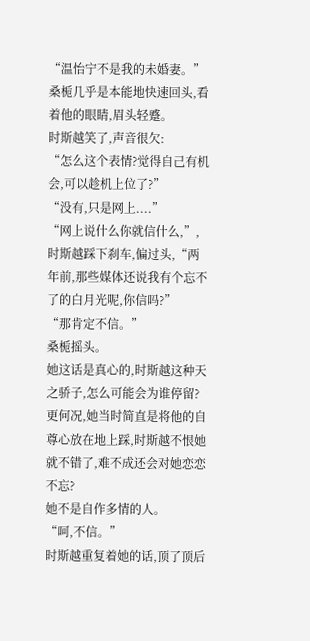“温怡宁不是我的未婚妻。”
桑栀几乎是本能地快速回头,看着他的眼睛,眉头轻蹙。
时斯越笑了,声音很欠:
“怎么这个表情?觉得自己有机会,可以趁机上位了?”
“没有,只是网上....”
“网上说什么你就信什么,”,时斯越踩下刹车,偏过头,“两年前,那些媒体还说我有个忘不了的白月光呢,你信吗?”
“那肯定不信。”
桑栀摇头。
她这话是真心的,时斯越这种天之骄子,怎么可能会为谁停留?
更何况,她当时简直是将他的自尊心放在地上踩,时斯越不恨她就不错了,难不成还会对她恋恋不忘?
她不是自作多情的人。
“呵,不信。”
时斯越重复着她的话,顶了顶后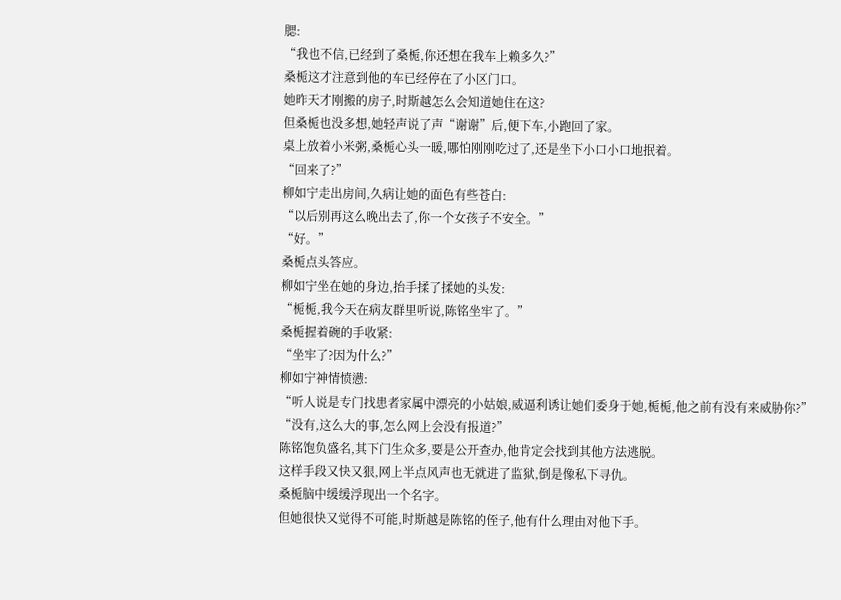腮:
“我也不信,已经到了桑栀,你还想在我车上赖多久?”
桑栀这才注意到他的车已经停在了小区门口。
她昨天才刚搬的房子,时斯越怎么会知道她住在这?
但桑栀也没多想,她轻声说了声“谢谢”后,便下车,小跑回了家。
桌上放着小米粥,桑栀心头一暖,哪怕刚刚吃过了,还是坐下小口小口地抿着。
“回来了?”
柳如宁走出房间,久病让她的面色有些苍白:
“以后别再这么晚出去了,你一个女孩子不安全。”
“好。”
桑栀点头答应。
柳如宁坐在她的身边,抬手揉了揉她的头发:
“栀栀,我今天在病友群里听说,陈铭坐牢了。”
桑栀握着碗的手收紧:
“坐牢了?因为什么?”
柳如宁神情愤懑:
“听人说是专门找患者家属中漂亮的小姑娘,威逼利诱让她们委身于她,栀栀,他之前有没有来威胁你?”
“没有,这么大的事,怎么网上会没有报道?”
陈铭饱负盛名,其下门生众多,要是公开查办,他肯定会找到其他方法逃脱。
这样手段又快又狠,网上半点风声也无就进了监狱,倒是像私下寻仇。
桑栀脑中缓缓浮现出一个名字。
但她很快又觉得不可能,时斯越是陈铭的侄子,他有什么理由对他下手。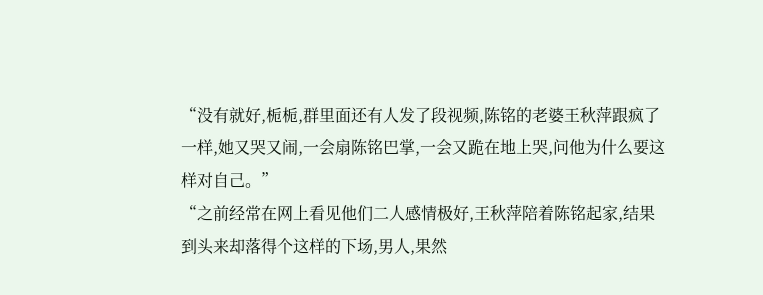“没有就好,栀栀,群里面还有人发了段视频,陈铭的老婆王秋萍跟疯了一样,她又哭又闹,一会扇陈铭巴掌,一会又跪在地上哭,问他为什么要这样对自己。”
“之前经常在网上看见他们二人感情极好,王秋萍陪着陈铭起家,结果到头来却落得个这样的下场,男人,果然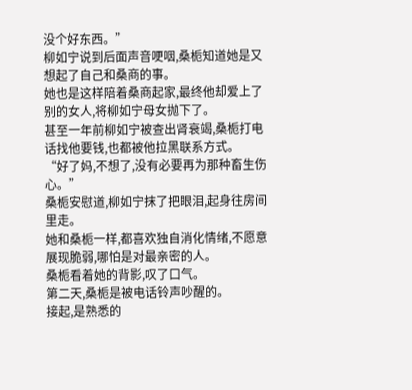没个好东西。”
柳如宁说到后面声音哽咽,桑栀知道她是又想起了自己和桑商的事。
她也是这样陪着桑商起家,最终他却爱上了别的女人,将柳如宁母女抛下了。
甚至一年前柳如宁被查出肾衰竭,桑栀打电话找他要钱,也都被他拉黑联系方式。
“好了妈,不想了,没有必要再为那种畜生伤心。”
桑栀安慰道,柳如宁抹了把眼泪,起身往房间里走。
她和桑栀一样,都喜欢独自消化情绪,不愿意展现脆弱,哪怕是对最亲密的人。
桑栀看着她的背影,叹了口气。
第二天,桑栀是被电话铃声吵醒的。
接起,是熟悉的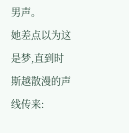男声。
她差点以为这是梦,直到时斯越散漫的声线传来: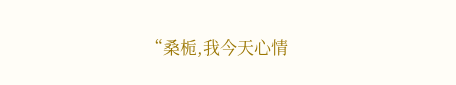“桑栀,我今天心情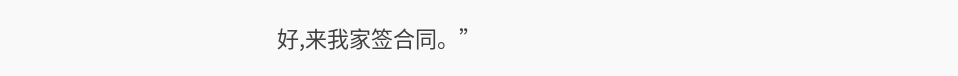好,来我家签合同。”